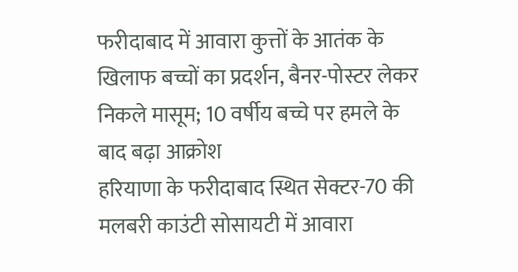फरीदाबाद में आवारा कुत्तों के आतंक के खिलाफ बच्चों का प्रदर्शन, बैनर-पोस्टर लेकर निकले मासूम; 10 वर्षीय बच्चे पर हमले के बाद बढ़ा आक्रोश
हरियाणा के फरीदाबाद स्थित सेक्टर-70 की मलबरी काउंटी सोसायटी में आवारा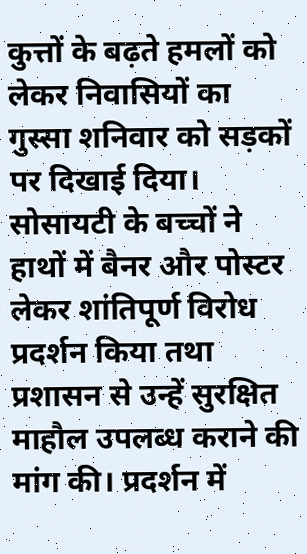कुत्तों के बढ़ते हमलों को लेकर निवासियों का गुस्सा शनिवार को सड़कों पर दिखाई दिया। सोसायटी के बच्चों ने हाथों में बैनर और पोस्टर लेकर शांतिपूर्ण विरोध प्रदर्शन किया तथा प्रशासन से उन्हें सुरक्षित माहौल उपलब्ध कराने की मांग की। प्रदर्शन में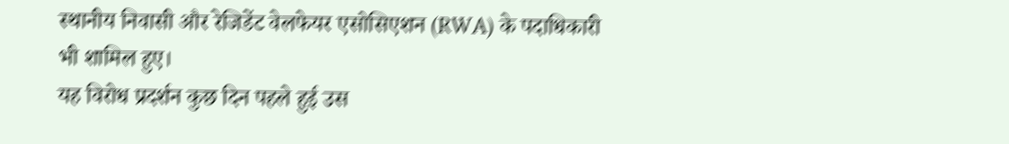स्थानीय निवासी और रेजिडेंट वेलफेयर एसोसिएशन (RWA) के पदाधिकारी भी शामिल हुए।
यह विरोध प्रदर्शन कुछ दिन पहले हुई उस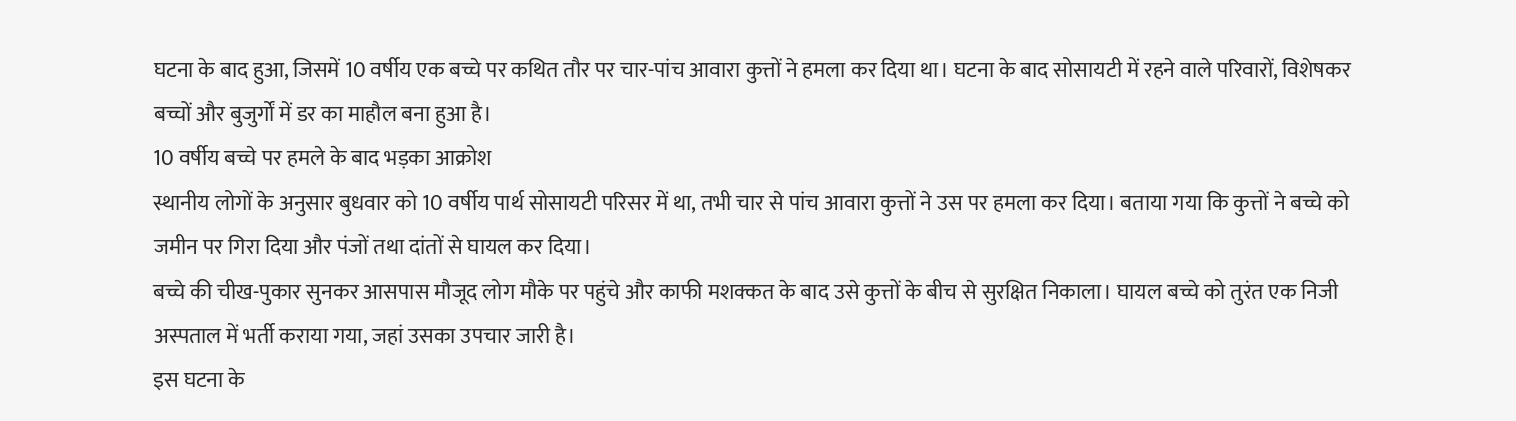घटना के बाद हुआ, जिसमें 10 वर्षीय एक बच्चे पर कथित तौर पर चार-पांच आवारा कुत्तों ने हमला कर दिया था। घटना के बाद सोसायटी में रहने वाले परिवारों, विशेषकर बच्चों और बुजुर्गों में डर का माहौल बना हुआ है।
10 वर्षीय बच्चे पर हमले के बाद भड़का आक्रोश
स्थानीय लोगों के अनुसार बुधवार को 10 वर्षीय पार्थ सोसायटी परिसर में था, तभी चार से पांच आवारा कुत्तों ने उस पर हमला कर दिया। बताया गया कि कुत्तों ने बच्चे को जमीन पर गिरा दिया और पंजों तथा दांतों से घायल कर दिया।
बच्चे की चीख-पुकार सुनकर आसपास मौजूद लोग मौके पर पहुंचे और काफी मशक्कत के बाद उसे कुत्तों के बीच से सुरक्षित निकाला। घायल बच्चे को तुरंत एक निजी अस्पताल में भर्ती कराया गया, जहां उसका उपचार जारी है।
इस घटना के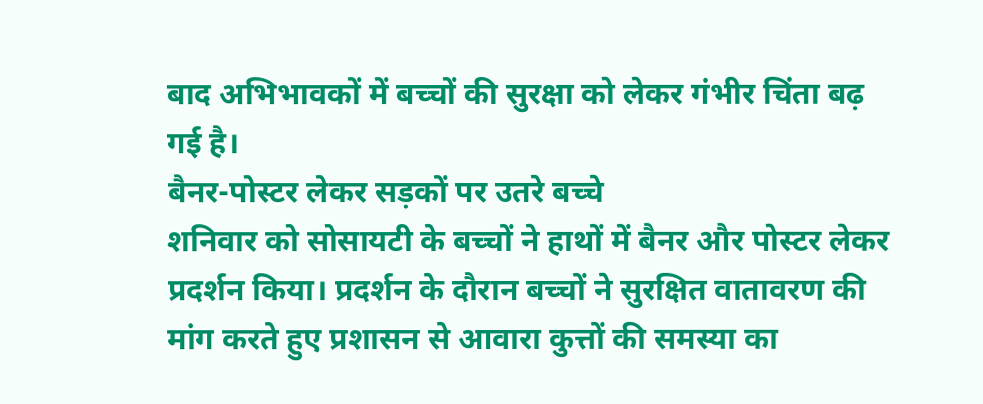बाद अभिभावकों में बच्चों की सुरक्षा को लेकर गंभीर चिंता बढ़ गई है।
बैनर-पोस्टर लेकर सड़कों पर उतरे बच्चे
शनिवार को सोसायटी के बच्चों ने हाथों में बैनर और पोस्टर लेकर प्रदर्शन किया। प्रदर्शन के दौरान बच्चों ने सुरक्षित वातावरण की मांग करते हुए प्रशासन से आवारा कुत्तों की समस्या का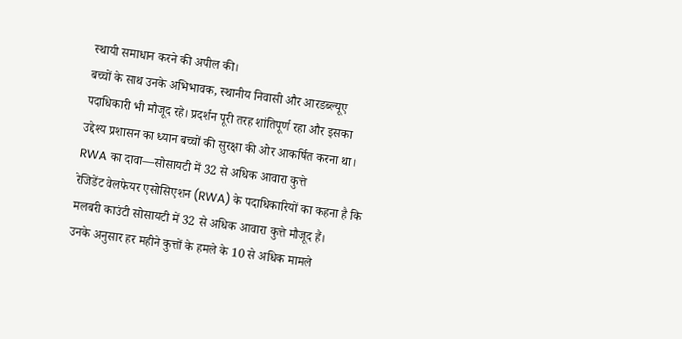स्थायी समाधान करने की अपील की।
बच्चों के साथ उनके अभिभावक, स्थानीय निवासी और आरडब्ल्यूए पदाधिकारी भी मौजूद रहे। प्रदर्शन पूरी तरह शांतिपूर्ण रहा और इसका उद्देश्य प्रशासन का ध्यान बच्चों की सुरक्षा की ओर आकर्षित करना था।
RWA का दावा—सोसायटी में 32 से अधिक आवारा कुत्ते
रेजिडेंट वेलफेयर एसोसिएशन (RWA) के पदाधिकारियों का कहना है कि मलबरी काउंटी सोसायटी में 32 से अधिक आवारा कुत्ते मौजूद हैं।
उनके अनुसार हर महीने कुत्तों के हमले के 10 से अधिक मामले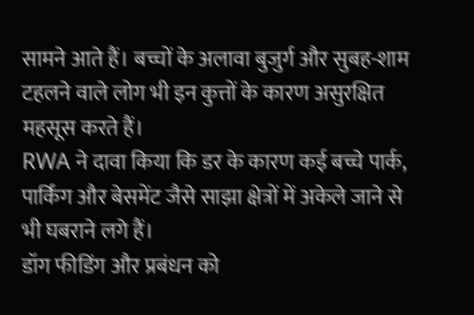सामने आते हैं। बच्चों के अलावा बुजुर्ग और सुबह-शाम टहलने वाले लोग भी इन कुत्तों के कारण असुरक्षित महसूस करते हैं।
RWA ने दावा किया कि डर के कारण कई बच्चे पार्क, पार्किंग और बेसमेंट जैसे साझा क्षेत्रों में अकेले जाने से भी घबराने लगे हैं।
डॉग फीडिंग और प्रबंधन को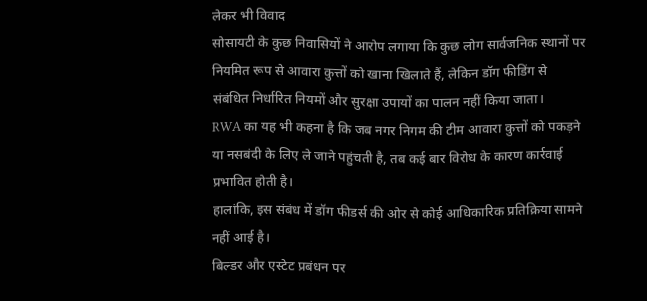लेकर भी विवाद
सोसायटी के कुछ निवासियों ने आरोप लगाया कि कुछ लोग सार्वजनिक स्थानों पर नियमित रूप से आवारा कुत्तों को खाना खिलाते हैं, लेकिन डॉग फीडिंग से संबंधित निर्धारित नियमों और सुरक्षा उपायों का पालन नहीं किया जाता।
RWA का यह भी कहना है कि जब नगर निगम की टीम आवारा कुत्तों को पकड़ने या नसबंदी के लिए ले जाने पहुंचती है, तब कई बार विरोध के कारण कार्रवाई प्रभावित होती है।
हालांकि, इस संबंध में डॉग फीडर्स की ओर से कोई आधिकारिक प्रतिक्रिया सामने नहीं आई है।
बिल्डर और एस्टेट प्रबंधन पर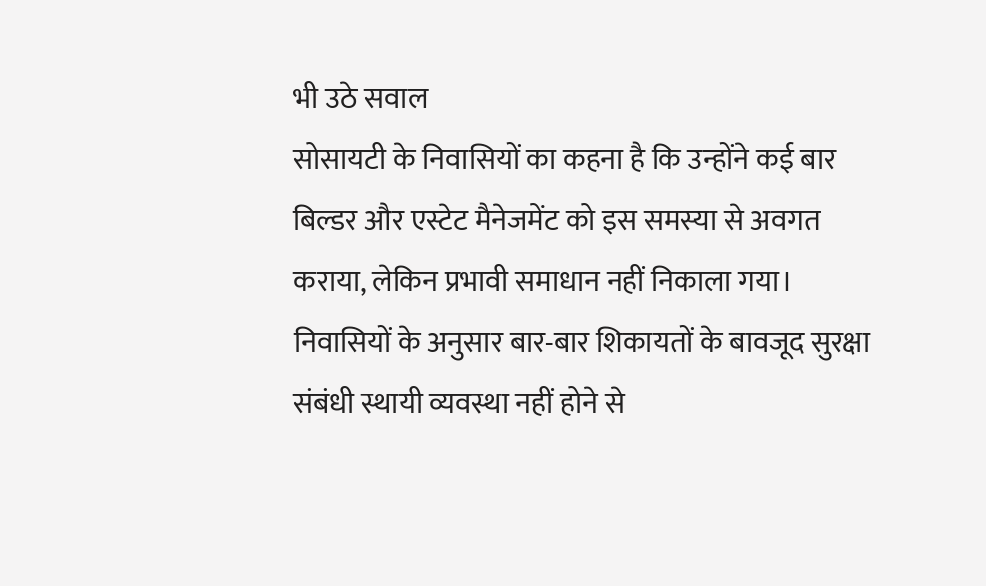भी उठे सवाल
सोसायटी के निवासियों का कहना है कि उन्होंने कई बार बिल्डर और एस्टेट मैनेजमेंट को इस समस्या से अवगत कराया, लेकिन प्रभावी समाधान नहीं निकाला गया।
निवासियों के अनुसार बार-बार शिकायतों के बावजूद सुरक्षा संबंधी स्थायी व्यवस्था नहीं होने से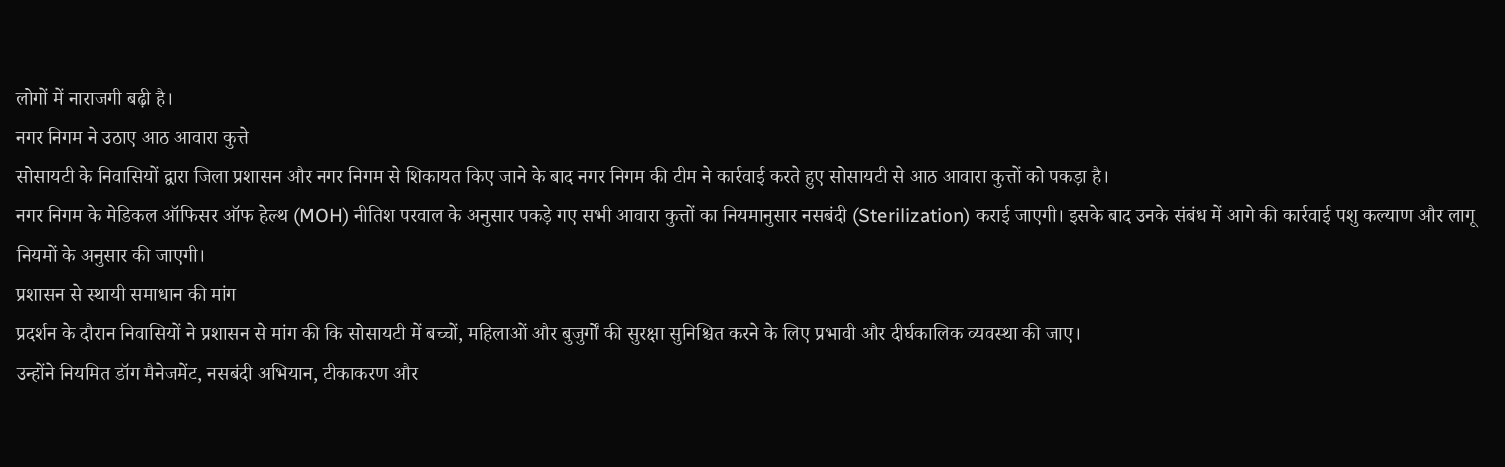लोगों में नाराजगी बढ़ी है।
नगर निगम ने उठाए आठ आवारा कुत्ते
सोसायटी के निवासियों द्वारा जिला प्रशासन और नगर निगम से शिकायत किए जाने के बाद नगर निगम की टीम ने कार्रवाई करते हुए सोसायटी से आठ आवारा कुत्तों को पकड़ा है।
नगर निगम के मेडिकल ऑफिसर ऑफ हेल्थ (MOH) नीतिश परवाल के अनुसार पकड़े गए सभी आवारा कुत्तों का नियमानुसार नसबंदी (Sterilization) कराई जाएगी। इसके बाद उनके संबंध में आगे की कार्रवाई पशु कल्याण और लागू नियमों के अनुसार की जाएगी।
प्रशासन से स्थायी समाधान की मांग
प्रदर्शन के दौरान निवासियों ने प्रशासन से मांग की कि सोसायटी में बच्चों, महिलाओं और बुजुर्गों की सुरक्षा सुनिश्चित करने के लिए प्रभावी और दीर्घकालिक व्यवस्था की जाए।
उन्होंने नियमित डॉग मैनेजमेंट, नसबंदी अभियान, टीकाकरण और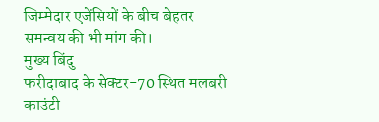जिम्मेदार एजेंसियों के बीच बेहतर समन्वय की भी मांग की।
मुख्य बिंदु
फरीदाबाद के सेक्टर-70 स्थित मलबरी काउंटी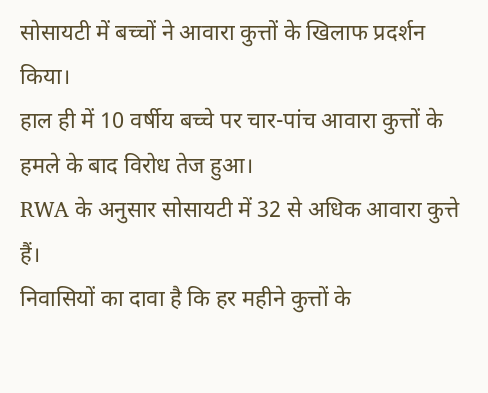सोसायटी में बच्चों ने आवारा कुत्तों के खिलाफ प्रदर्शन किया।
हाल ही में 10 वर्षीय बच्चे पर चार-पांच आवारा कुत्तों के हमले के बाद विरोध तेज हुआ।
RWA के अनुसार सोसायटी में 32 से अधिक आवारा कुत्ते हैं।
निवासियों का दावा है कि हर महीने कुत्तों के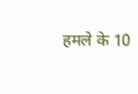हमले के 10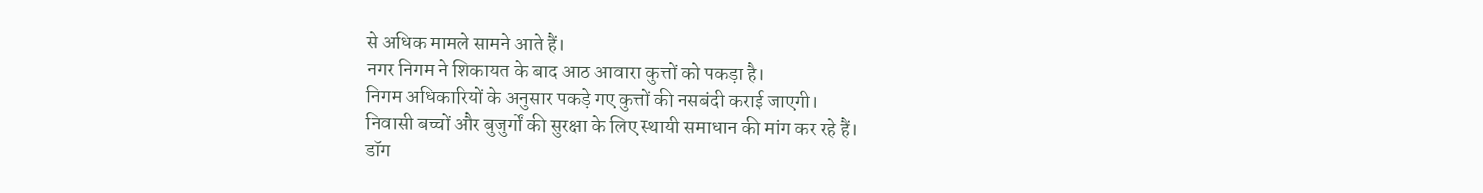से अधिक मामले सामने आते हैं।
नगर निगम ने शिकायत के बाद आठ आवारा कुत्तों को पकड़ा है।
निगम अधिकारियों के अनुसार पकड़े गए कुत्तों की नसबंदी कराई जाएगी।
निवासी बच्चों और बुजुर्गों की सुरक्षा के लिए स्थायी समाधान की मांग कर रहे हैं।
डॉग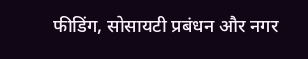फीडिंग, सोसायटी प्रबंधन और नगर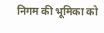निगम की भूमिका को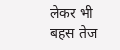लेकर भी बहस तेज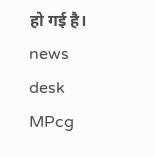हो गई है।
news desk MPcg